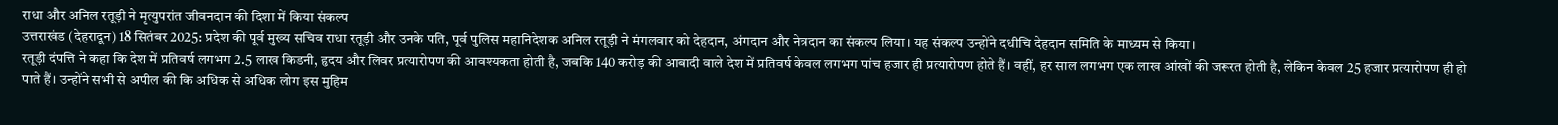राधा और अनिल रतूड़ी ने मृत्युपरांत जीवनदान की दिशा में किया संकल्प
उत्तराखंड (देहरादून) 18 सितंबर 2025: प्रदेश की पूर्व मुख्य सचिव राधा रतूड़ी और उनके पति, पूर्व पुलिस महानिदेशक अनिल रतूड़ी ने मंगलवार को देहदान, अंगदान और नेत्रदान का संकल्प लिया। यह संकल्प उन्होंने दधीचि देहदान समिति के माध्यम से किया।
रतूड़ी दंपत्ति ने कहा कि देश में प्रतिवर्ष लगभग 2.5 लाख किडनी, हृदय और लिवर प्रत्यारोपण की आवश्यकता होती है, जबकि 140 करोड़ की आबादी वाले देश में प्रतिवर्ष केवल लगभग पांच हजार ही प्रत्यारोपण होते हैं। वहीं, हर साल लगभग एक लाख आंखों की जरूरत होती है, लेकिन केवल 25 हजार प्रत्यारोपण ही हो पाते हैं। उन्होंने सभी से अपील की कि अधिक से अधिक लोग इस मुहिम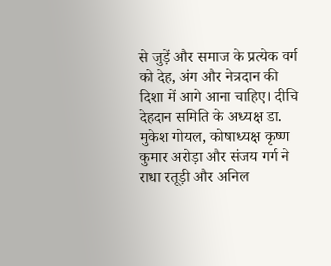से जुड़ें और समाज के प्रत्येक वर्ग को देह, अंग और नेत्रदान की दिशा में आगे आना चाहिए। दीचि देहदान समिति के अध्यक्ष डा. मुकेश गोयल, कोषाध्यक्ष कृष्ण कुमार अरोड़ा और संजय गर्ग ने राधा रतूड़ी और अनिल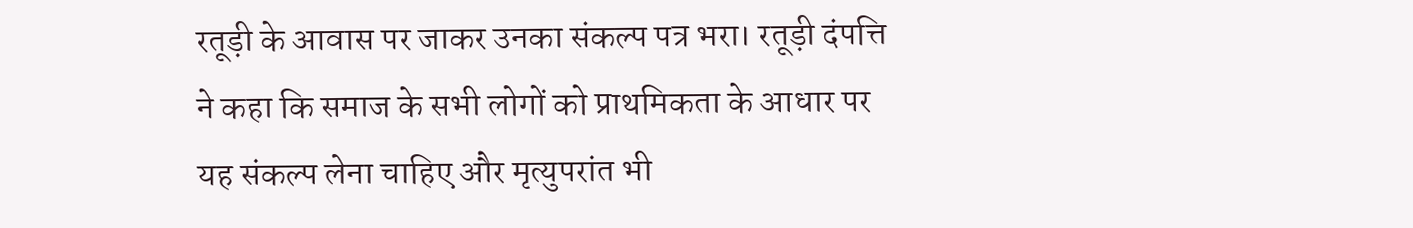रतूड़ी के आवास पर जाकर उनका संकल्प पत्र भरा। रतूड़ी दंपत्ति ने कहा कि समाज के सभी लोगों को प्राथमिकता के आधार पर यह संकल्प लेना चाहिए और मृत्युपरांत भी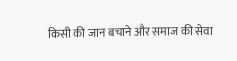किसी की जान बचाने और समाज की सेवा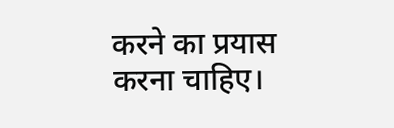करने का प्रयास करना चाहिए।